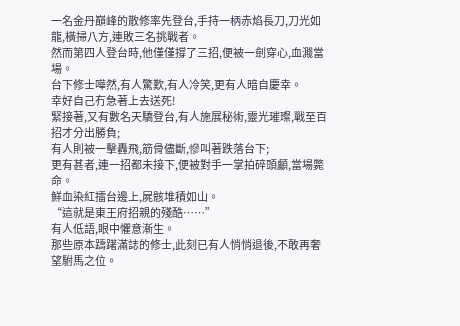一名金丹巔峰的散修率先登台,手持一柄赤焰長刀,刀光如龍,橫掃八方,連敗三名挑戰者。
然而第四人登台時,他僅僅撐了三招,便被一劍穿心,血濺當場。
台下修士嘩然,有人驚歎,有人冷笑,更有人暗自慶幸。
幸好自己冇急著上去送死!
緊接著,又有數名天驕登台,有人施展秘術,靈光璀璨,戰至百招才分出勝負;
有人則被一擊轟飛,筋骨儘斷,慘叫著跌落台下;
更有甚者,連一招都未接下,便被對手一掌拍碎頭顱,當場斃命。
鮮血染紅擂台邊上,屍骸堆積如山。
“這就是東王府招親的殘酷……”
有人低語,眼中懼意漸生。
那些原本躊躇滿誌的修士,此刻已有人悄悄退後,不敢再奢望駙馬之位。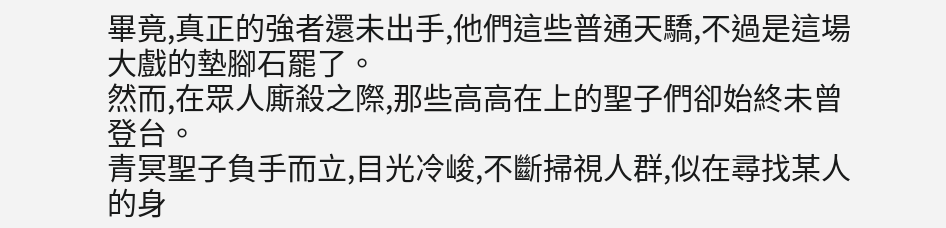畢竟,真正的強者還未出手,他們這些普通天驕,不過是這場大戲的墊腳石罷了。
然而,在眾人廝殺之際,那些高高在上的聖子們卻始終未曾登台。
青冥聖子負手而立,目光冷峻,不斷掃視人群,似在尋找某人的身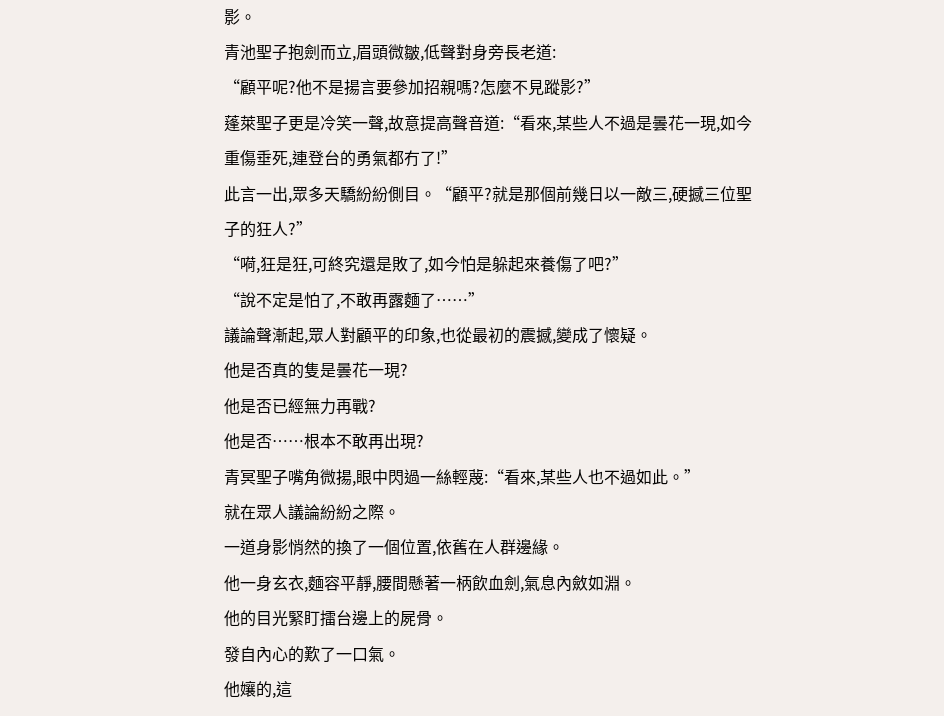影。
青池聖子抱劍而立,眉頭微皺,低聲對身旁長老道:
“顧平呢?他不是揚言要參加招親嗎?怎麼不見蹤影?”
蓬萊聖子更是冷笑一聲,故意提高聲音道:“看來,某些人不過是曇花一現,如今重傷垂死,連登台的勇氣都冇了!”
此言一出,眾多天驕紛紛側目。“顧平?就是那個前幾日以一敵三,硬撼三位聖子的狂人?”
“嗬,狂是狂,可終究還是敗了,如今怕是躲起來養傷了吧?”
“說不定是怕了,不敢再露麵了……”
議論聲漸起,眾人對顧平的印象,也從最初的震撼,變成了懷疑。
他是否真的隻是曇花一現?
他是否已經無力再戰?
他是否……根本不敢再出現?
青冥聖子嘴角微揚,眼中閃過一絲輕蔑:“看來,某些人也不過如此。”
就在眾人議論紛紛之際。
一道身影悄然的換了一個位置,依舊在人群邊緣。
他一身玄衣,麵容平靜,腰間懸著一柄飲血劍,氣息內斂如淵。
他的目光緊盯擂台邊上的屍骨。
發自內心的歎了一口氣。
他孃的,這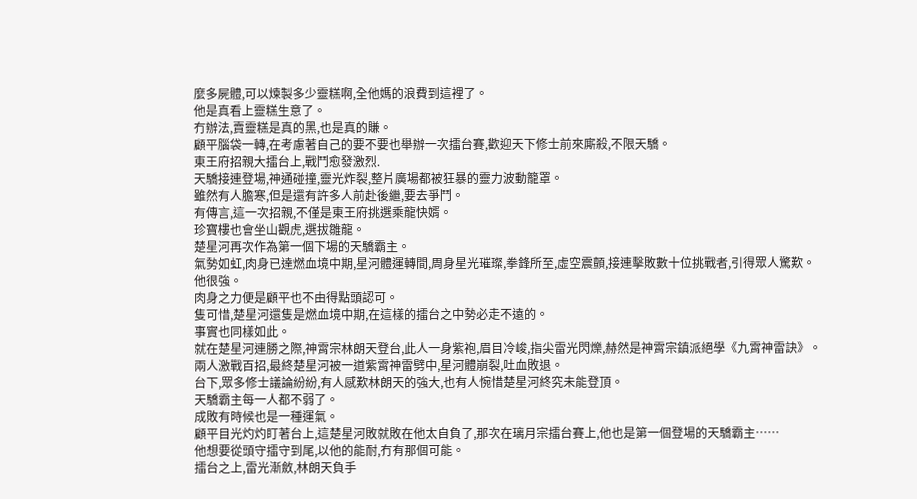麼多屍體,可以煉製多少靈糕啊,全他媽的浪費到這裡了。
他是真看上靈糕生意了。
冇辦法,賣靈糕是真的黑,也是真的賺。
顧平腦袋一轉,在考慮著自己的要不要也舉辦一次擂台賽,歡迎天下修士前來廝殺,不限天驕。
東王府招親大擂台上,戰鬥愈發激烈.
天驕接連登場,神通碰撞,靈光炸裂,整片廣場都被狂暴的靈力波動籠罩。
雖然有人膽寒,但是還有許多人前赴後繼,要去爭鬥。
有傳言,這一次招親,不僅是東王府挑選乘龍快婿。
珍寶樓也會坐山觀虎,選拔雛龍。
楚星河再次作為第一個下場的天驕霸主。
氣勢如虹,肉身已達燃血境中期,星河體運轉間,周身星光璀璨,拳鋒所至,虛空震顫,接連擊敗數十位挑戰者,引得眾人驚歎。
他很強。
肉身之力便是顧平也不由得點頭認可。
隻可惜,楚星河還隻是燃血境中期,在這樣的擂台之中勢必走不遠的。
事實也同樣如此。
就在楚星河連勝之際,神霄宗林朗天登台,此人一身紫袍,眉目冷峻,指尖雷光閃爍,赫然是神霄宗鎮派絕學《九霄神雷訣》。
兩人激戰百招,最終楚星河被一道紫霄神雷劈中,星河體崩裂,吐血敗退。
台下,眾多修士議論紛紛,有人感歎林朗天的強大,也有人惋惜楚星河終究未能登頂。
天驕霸主每一人都不弱了。
成敗有時候也是一種運氣。
顧平目光灼灼盯著台上,這楚星河敗就敗在他太自負了,那次在璃月宗擂台賽上,他也是第一個登場的天驕霸主……
他想要從頭守擂守到尾,以他的能耐,冇有那個可能。
擂台之上,雷光漸斂,林朗天負手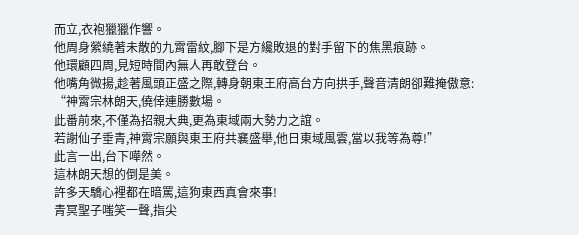而立,衣袍獵獵作響。
他周身縈繞著未散的九霄雷紋,腳下是方纔敗退的對手留下的焦黑痕跡。
他環顧四周,見短時間內無人再敢登台。
他嘴角微揚,趁著風頭正盛之際,轉身朝東王府高台方向拱手,聲音清朗卻難掩傲意:
“神霄宗林朗天,僥倖連勝數場。
此番前來,不僅為招親大典,更為東域兩大勢力之誼。
若謝仙子垂青,神霄宗願與東王府共襄盛舉,他日東域風雲,當以我等為尊!”
此言一出,台下嘩然。
這林朗天想的倒是美。
許多天驕心裡都在暗罵,這狗東西真會來事!
青冥聖子嗤笑一聲,指尖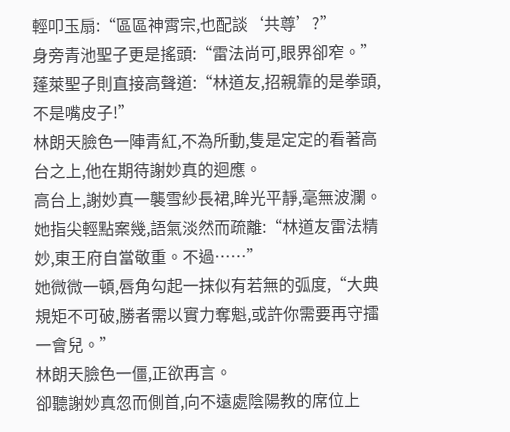輕叩玉扇:“區區神霄宗,也配談‘共尊’?”
身旁青池聖子更是搖頭:“雷法尚可,眼界卻窄。”
蓬萊聖子則直接高聲道:“林道友,招親靠的是拳頭,不是嘴皮子!”
林朗天臉色一陣青紅,不為所動,隻是定定的看著高台之上,他在期待謝妙真的迴應。
高台上,謝妙真一襲雪紗長裙,眸光平靜,毫無波瀾。
她指尖輕點案幾,語氣淡然而疏離:“林道友雷法精妙,東王府自當敬重。不過……”
她微微一頓,唇角勾起一抹似有若無的弧度,“大典規矩不可破,勝者需以實力奪魁,或許你需要再守擂一會兒。”
林朗天臉色一僵,正欲再言。
卻聽謝妙真忽而側首,向不遠處陰陽教的席位上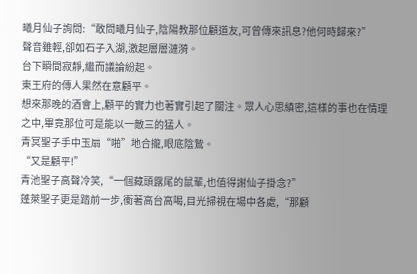曦月仙子詢問:“敢問曦月仙子,陰陽教那位顧道友,可曾傳來訊息?他何時歸來?”
聲音雖輕,卻如石子入湖,激起層層漣漪。
台下瞬間寂靜,繼而議論紛起。
東王府的傳人果然在意顧平。
想來那晚的酒會上,顧平的實力也著實引起了關注。眾人心思縝密,這樣的事也在情理之中,畢竟那位可是能以一敵三的猛人。
青冥聖子手中玉扇“啪”地合攏,眼底陰鷙。
“又是顧平!”
青池聖子高聲冷笑,“一個藏頭露尾的鼠輩,也值得謝仙子掛念?”
蓬萊聖子更是踏前一步,衝著高台高喝,目光掃視在場中各處,“那顧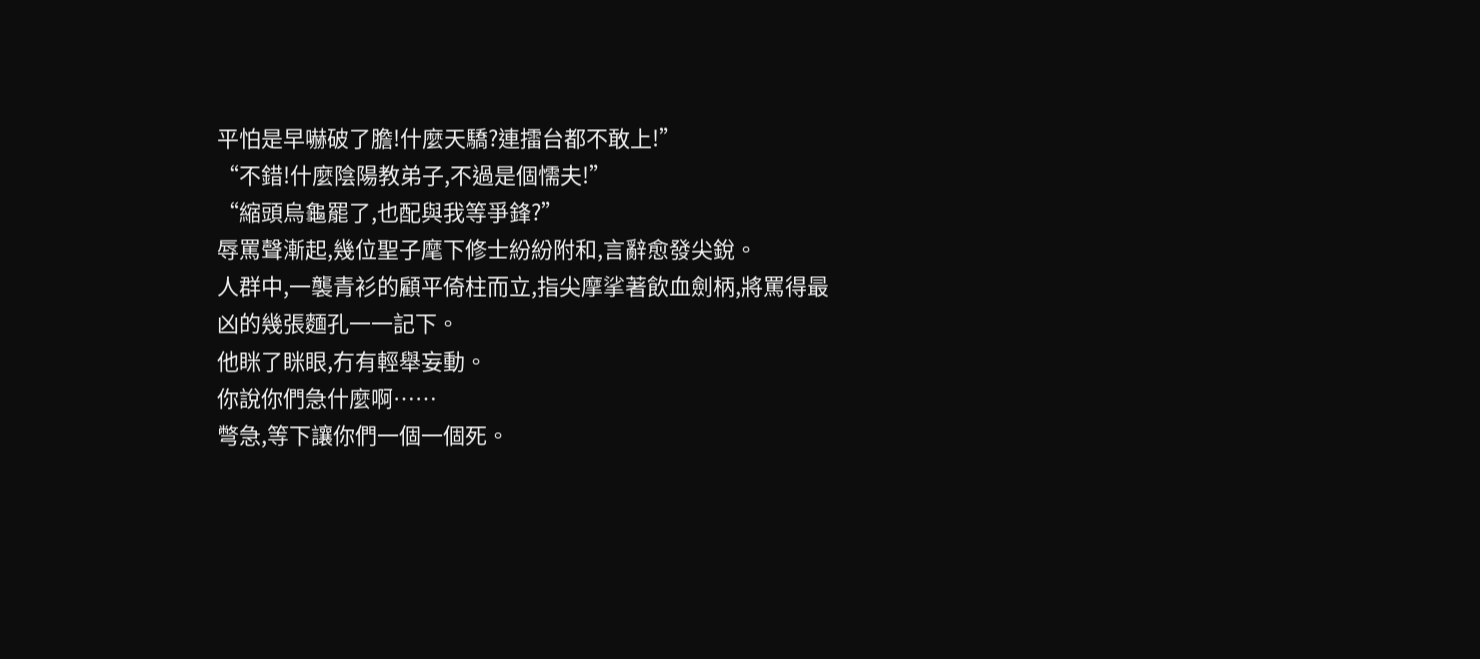平怕是早嚇破了膽!什麼天驕?連擂台都不敢上!”
“不錯!什麼陰陽教弟子,不過是個懦夫!”
“縮頭烏龜罷了,也配與我等爭鋒?”
辱罵聲漸起,幾位聖子麾下修士紛紛附和,言辭愈發尖銳。
人群中,一襲青衫的顧平倚柱而立,指尖摩挲著飲血劍柄,將罵得最凶的幾張麵孔一一記下。
他眯了眯眼,冇有輕舉妄動。
你說你們急什麼啊……
彆急,等下讓你們一個一個死。